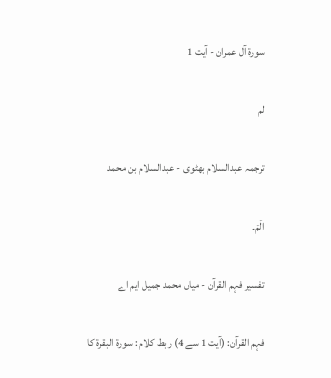سورة آل عمران - آیت 1

لم

ترجمہ عبدالسلام بھٹوی - عبدالسلام بن محمد

الۤمۤ۔

تفسیر فہم القرآن - میاں محمد جمیل ایم اے

فہم القرآن: (آیت 1 سے 4) ربط کلام : سورۃ البقرۃ کا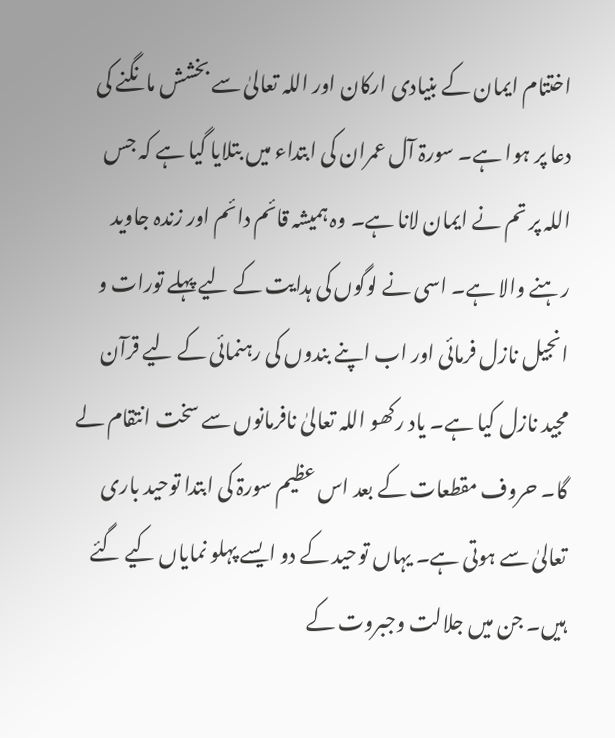اختتام ایمان کے بنیادی ارکان اور اللہ تعالیٰ سے بخشش مانگنے کی دعا پر ہوا ہے۔ سورۃ آل عمران کی ابتداء میں بتلایا گیا ہے کہ جس اللہ پر تم نے ایمان لانا ہے۔ وہ ہمیشہ قائم دائم اور زندہ جاوید رہنے والا ہے۔ اسی نے لوگوں کی ہدایت کے لیے پہلے تورات و انجیل نازل فرمائی اور اب اپنے بندوں کی رہنمائی کے لیے قرآن مجید نازل کیا ہے۔ یاد رکھو اللہ تعالیٰ نافرمانوں سے سخت انتقام لے گا۔ حروف مقطعات کے بعد اس عظیم سورۃ کی ابتدا توحید باری تعالیٰ سے ہوتی ہے۔ یہاں توحید کے دو ایسے پہلو نمایاں کیے گئے ہیں۔ جن میں جلالت وجبروت کے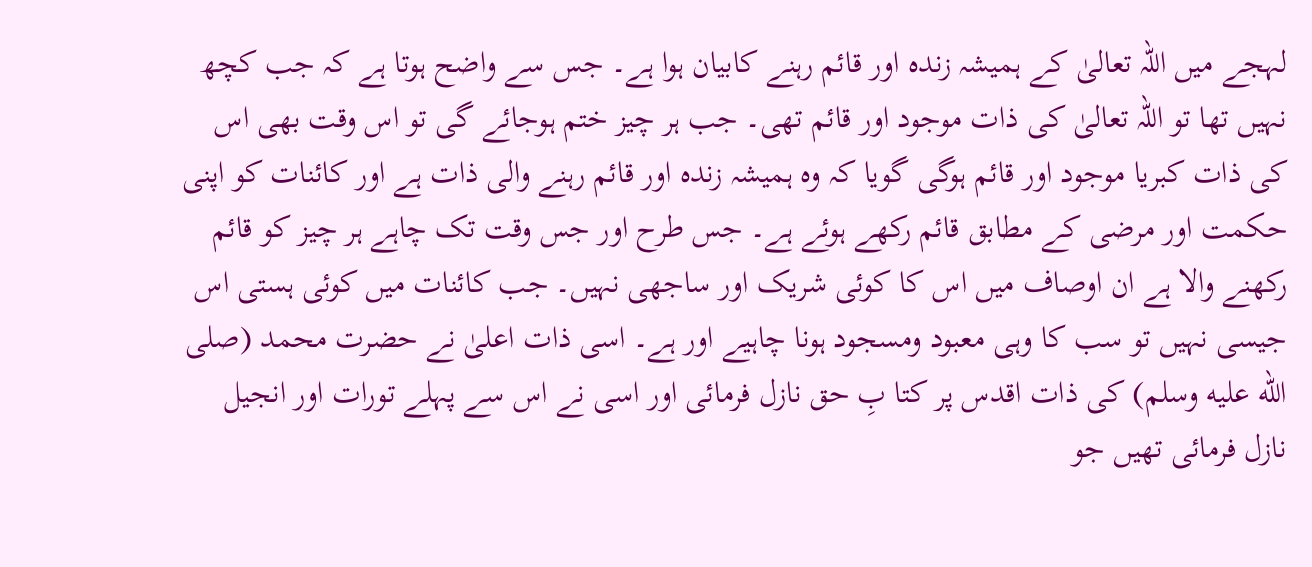لہجے میں اللہ تعالیٰ کے ہمیشہ زندہ اور قائم رہنے کابیان ہوا ہے۔ جس سے واضح ہوتا ہے کہ جب کچھ نہیں تھا تو اللہ تعالیٰ کی ذات موجود اور قائم تھی۔ جب ہر چیز ختم ہوجائے گی تو اس وقت بھی اس کی ذات کبریا موجود اور قائم ہوگی گویا کہ وہ ہمیشہ زندہ اور قائم رہنے والی ذات ہے اور کائنات کو اپنی حکمت اور مرضی کے مطابق قائم رکھے ہوئے ہے۔ جس طرح اور جس وقت تک چاہے ہر چیز کو قائم رکھنے والا ہے ان اوصاف میں اس کا کوئی شریک اور ساجھی نہیں۔ جب کائنات میں کوئی ہستی اس جیسی نہیں تو سب کا وہی معبود ومسجود ہونا چاہیے اور ہے۔ اسی ذات اعلیٰ نے حضرت محمد (صلى الله عليه وسلم) کی ذات اقدس پر کتا بِ حق نازل فرمائی اور اسی نے اس سے پہلے تورات اور انجیل نازل فرمائی تھیں جو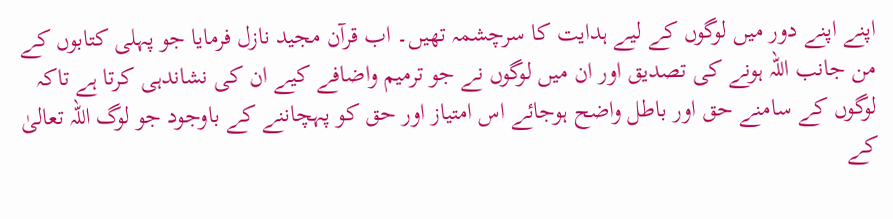اپنے اپنے دور میں لوگوں کے لیے ہدایت کا سرچشمہ تھیں۔ اب قرآن مجید نازل فرمایا جو پہلی کتابوں کے من جانب اللہ ہونے کی تصدیق اور ان میں لوگوں نے جو ترمیم واضافے کیے ان کی نشاندہی کرتا ہے تاکہ لوگوں کے سامنے حق اور باطل واضح ہوجائے اس امتیاز اور حق کو پہچاننے کے باوجود جو لوگ اللہ تعالیٰ کے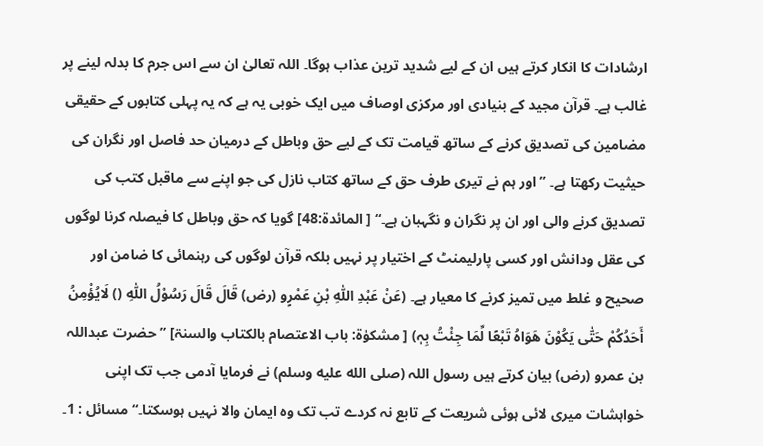ارشادات کا انکار کرتے ہیں ان کے لیے شدید ترین عذاب ہوگا۔ اللہ تعالیٰ ان سے اس جرم کا بدلہ لینے پر غالب ہے۔ قرآن مجید کے بنیادی اور مرکزی اوصاف میں ایک خوبی یہ ہے کہ یہ پہلی کتابوں کے حقیقی مضامین کی تصدیق کرنے کے ساتھ قیامت تک کے لیے حق وباطل کے درمیان حد فاصل اور نگران کی حیثیت رکھتا ہے۔ ” اور ہم نے تیری طرف حق کے ساتھ کتاب نازل کی جو اپنے سے ماقبل کتب کی تصدیق کرنے والی اور ان پر نگران و نگہبان ہے۔“ [ المائدۃ:48] گویا کہ حق وباطل کا فیصلہ کرنا لوگوں کی عقل ودانش اور کسی پارلیمنٹ کے اختیار پر نہیں بلکہ قرآن لوگوں کی رہنمائی کا ضامن اور صحیح و غلط میں تمیز کرنے کا معیار ہے۔ (عَنْ عَبْدِ اللّٰہِ بْنِ عَمْرٍو (رض) قَالَ قَالَ رَسُوْلُ اللّٰہِ () لَایُؤْمِنُ أَحَدُکُمْ حَتّٰی یَکُوْنَ ھَوَاہُ تَبْعًا لِّمَا جِئْتُ بِہٖ) [ مشکوٰۃ: باب الاعتصام بالکتاب والسنۃ] ” حضرت عبداللہ بن عمرو (رض) بیان کرتے ہیں رسول اللہ (صلى الله عليه وسلم) نے فرمایا آدمی جب تک اپنی خواہشات میری لائی ہوئی شریعت کے تابع نہ کردے تب تک وہ ایمان والا نہیں ہوسکتا۔“ مسائل : 1۔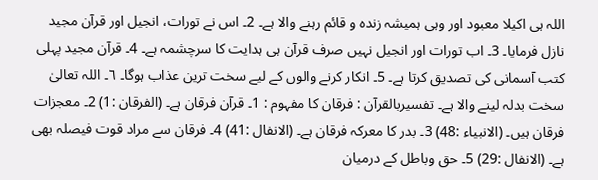اللہ ہی اکیلا معبود اور وہی ہمیشہ زندہ و قائم رہنے والا ہے۔ 2۔ اس نے تورات، انجیل اور قرآن مجید نازل فرمایا۔ 3۔ اب تورات اور انجیل نہیں صرف قرآن ہی ہدایت کا سرچشمہ ہے۔ 4۔ قرآن مجید پہلی کتب آسمانی کی تصدیق کرتا ہے۔ 5۔ انکار کرنے والوں کے لیے سخت ترین عذاب ہوگا۔ ٦۔ اللہ تعالیٰ سخت بدلہ لینے والا ہے۔ تفسیربالقرآن : فرقان کا مفہوم : 1۔ قرآن فرقان ہے۔ (الفرقان :1) 2۔ معجزات فرقان ہیں۔ (الانبیاء :48) 3۔ بدر کا معرکہ فرقان ہے۔ (الانفال :41) 4۔ فرقان سے مراد قوت فیصلہ بھی ہے۔ (الانفال :29) 5۔ حق وباطل کے درمیان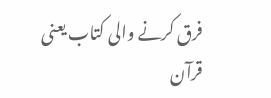فرق کرنے والی کتاب یعنی قرآن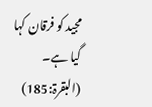مجید کو فرقان کہا گیا ہے۔ (البقرۃ:185)